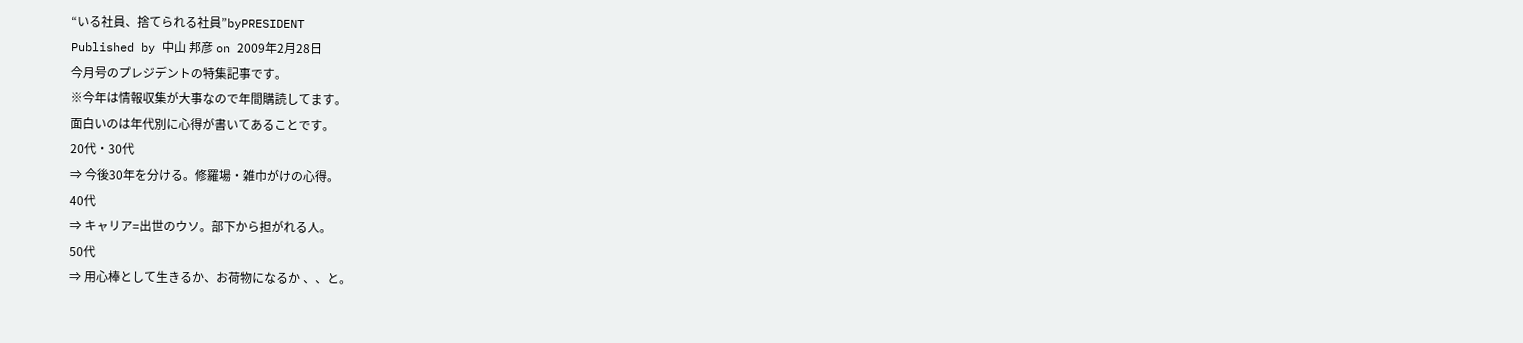“いる社員、捨てられる社員”byPRESIDENT
Published by 中山 邦彦 on 2009年2月28日
今月号のプレジデントの特集記事です。
※今年は情報収集が大事なので年間購読してます。
面白いのは年代別に心得が書いてあることです。
20代・30代
⇒ 今後30年を分ける。修羅場・雑巾がけの心得。
40代
⇒ キャリア=出世のウソ。部下から担がれる人。
50代
⇒ 用心棒として生きるか、お荷物になるか 、、と。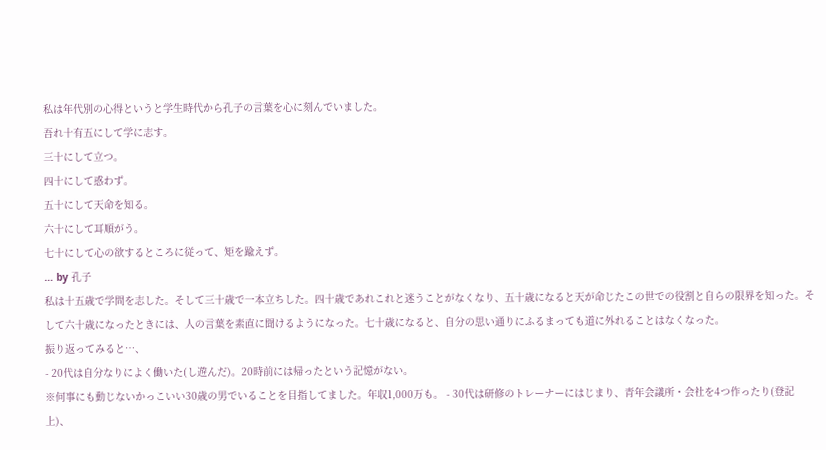私は年代別の心得というと学生時代から孔子の言葉を心に刻んでいました。
吾れ十有五にして学に志す。
三十にして立つ。
四十にして惑わず。
五十にして天命を知る。
六十にして耳順がう。
七十にして心の欲するところに従って、矩を踰えず。
… by 孔子
私は十五歳で学問を志した。そして三十歳で一本立ちした。四十歳であれこれと迷うことがなくなり、五十歳になると天が命じたこの世での役割と自らの限界を知った。そして六十歳になったときには、人の言葉を素直に聞けるようになった。七十歳になると、自分の思い通りにふるまっても道に外れることはなくなった。
振り返ってみると…、
- 20代は自分なりによく働いた(し遊んだ)。20時前には帰ったという記憶がない。
※何事にも動じないかっこいい30歳の男でいることを目指してました。年収1,000万も。 - 30代は研修のトレーナーにはじまり、青年会議所・会社を4つ作ったり(登記上)、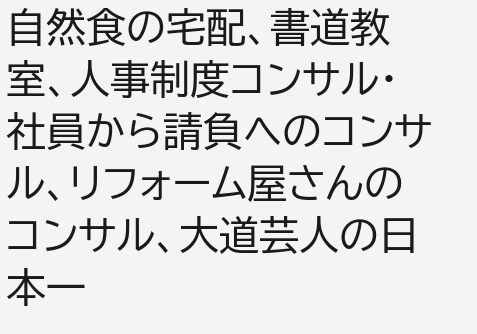自然食の宅配、書道教室、人事制度コンサル・社員から請負へのコンサル、リフォーム屋さんのコンサル、大道芸人の日本一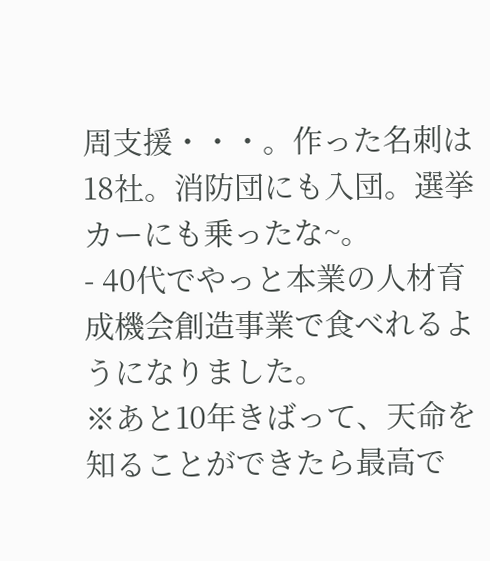周支援・・・。作った名刺は18社。消防団にも入団。選挙カーにも乗ったな~。
- 40代でやっと本業の人材育成機会創造事業で食べれるようになりました。
※あと10年きばって、天命を知ることができたら最高で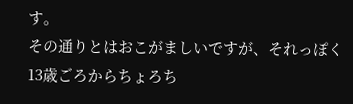す。
その通りとはおこがましいですが、それっぽく13歳ごろからちょろち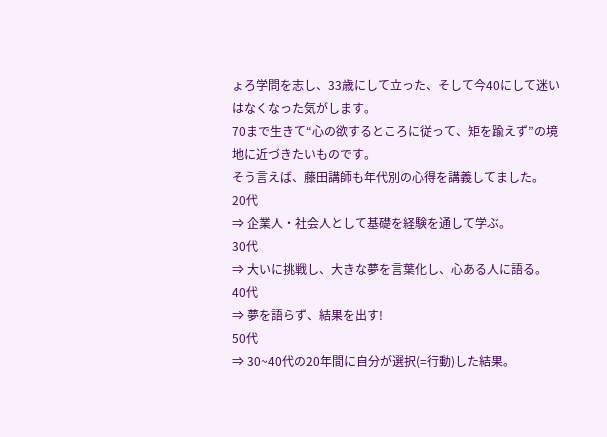ょろ学問を志し、33歳にして立った、そして今40にして迷いはなくなった気がします。
70まで生きて“心の欲するところに従って、矩を踰えず”の境地に近づきたいものです。
そう言えば、藤田講師も年代別の心得を講義してました。
20代
⇒ 企業人・社会人として基礎を経験を通して学ぶ。
30代
⇒ 大いに挑戦し、大きな夢を言葉化し、心ある人に語る。
40代
⇒ 夢を語らず、結果を出す!
50代
⇒ 30~40代の20年間に自分が選択(=行動)した結果。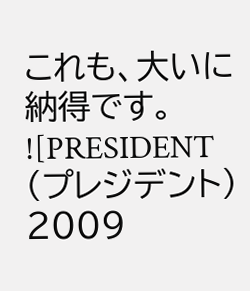これも、大いに納得です。
![PRESIDENT (プレジデント) 2009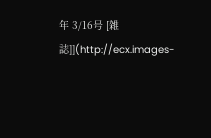年 3/16号 [雑誌]](http://ecx.images-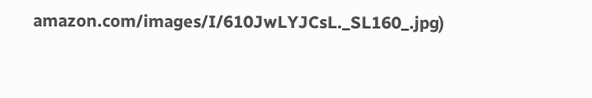amazon.com/images/I/610JwLYJCsL._SL160_.jpg)